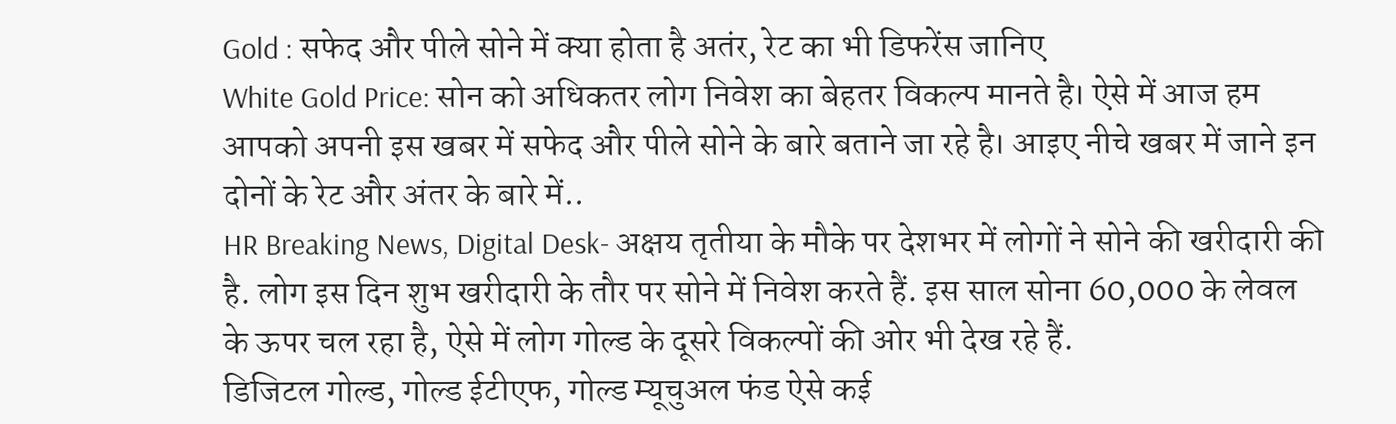Gold : सफेद और पीले सोने में क्या होता है अतंर, रेट का भी डिफरेंस जानिए
White Gold Price: सोन को अधिकतर लोग निवेश का बेहतर विकल्प मानते है। ऐसे में आज हम आपको अपनी इस खबर में सफेद और पीले सोने के बारे बताने जा रहे है। आइए नीचे खबर में जाने इन दोनों के रेट और अंतर के बारे में..
HR Breaking News, Digital Desk- अक्षय तृतीया के मौके पर देशभर में लोगों ने सोने की खरीदारी की है. लोग इस दिन शुभ खरीदारी के तौर पर सोने में निवेश करते हैं. इस साल सोना 60,000 के लेवल के ऊपर चल रहा है, ऐसे में लोग गोल्ड के दूसरे विकल्पों की ओर भी देख रहे हैं.
डिजिटल गोल्ड, गोल्ड ईटीएफ, गोल्ड म्यूचुअल फंड ऐसे कई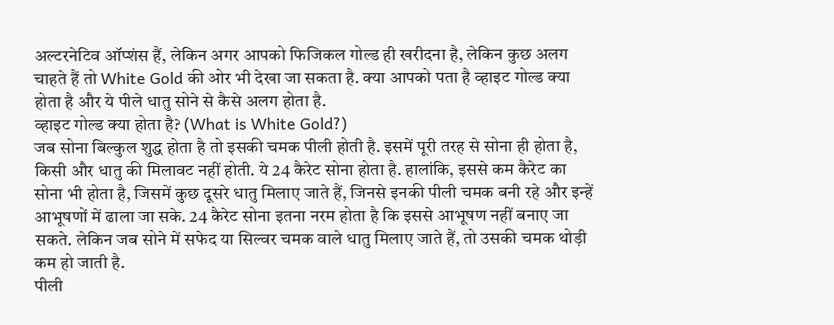अल्टरनेटिव ऑप्शंस हैं, लेकिन अगर आपको फिजिकल गोल्ड ही खरीदना है, लेकिन कुछ अलग चाहते हैं तो White Gold की ओर भी देखा जा सकता है. क्या आपको पता है व्हाइट गोल्ड क्या होता है और ये पीले धातु सोने से कैसे अलग होता है.
व्हाइट गोल्ड क्या होता है? (What is White Gold?)
जब सोना बिल्कुल शुद्ध होता है तो इसकी चमक पीली होती है. इसमें पूरी तरह से सोना ही होता है, किसी और धातु की मिलावट नहीं होती. ये 24 कैरेट सोना होता है. हालांकि, इससे कम कैरेट का सोना भी होता है, जिसमें कुछ दूसरे धातु मिलाए जाते हैं, जिनसे इनकी पीली चमक बनी रहे और इन्हें आभूषणों में ढाला जा सके. 24 कैरेट सोना इतना नरम होता है कि इससे आभूषण नहीं बनाए जा सकते. लेकिन जब सोने में सफेद या सिल्वर चमक वाले धातु मिलाए जाते हैं, तो उसकी चमक थोड़ी कम हो जाती है.
पीली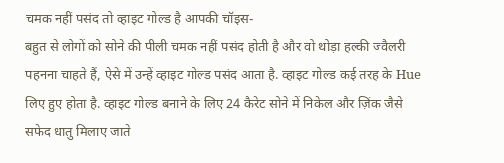चमक नहीं पसंद तो व्हाइट गोल्ड है आपकी चॉइस-
बहुत से लोगों को सोने की पीली चमक नहीं पसंद होती है और वो थोड़ा हल्की ज्वैलरी पहनना चाहते हैं, ऐसे में उन्हें व्हाइट गोल्ड पसंद आता है. व्हाइट गोल्ड कई तरह के Hue लिए हुए होता है. व्हाइट गोल्ड बनाने के लिए 24 कैरेट सोने में निकेल और ज़िंक जैसे सफेद धातु मिलाए जाते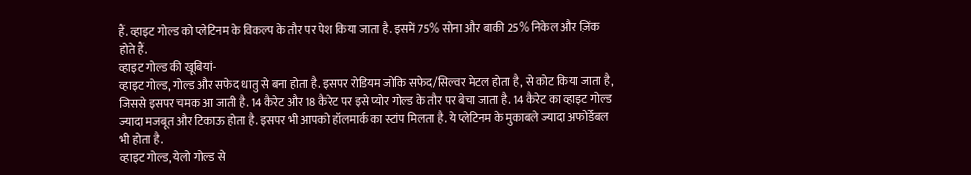हैं. व्हाइट गोल्ड को प्लेटिनम के विकल्प के तौर पर पेश किया जाता है. इसमें 75% सोना और बाकी 25% निकेल और ज़िंक होते हैं.
व्हाइट गोल्ड की खूबियां-
व्हाइट गोल्ड, गोल्ड और सफेद धातु से बना होता है. इसपर रोडियम जोकि सफेद/सिल्वर मेटल होता है, से कोट किया जाता है, जिससे इसपर चमक आ जाती है. 14 कैरेट और 18 कैरेट पर इसे प्योर गोल्ड के तौर पर बेचा जाता है. 14 कैरेट का व्हाइट गोल्ड ज्यादा मजबूत और टिकाऊ होता है. इसपर भी आपको हॉलमार्क का स्टांप मिलता है. ये प्लेटिनम के मुकाबले ज्यादा अफोर्डेबल भी होता है.
व्हाइट गोल्ड, येलो गोल्ड से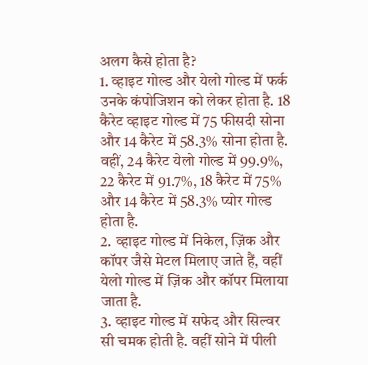अलग कैसे होता है?
1. व्हाइट गोल्ड और येलो गोल्ड में फर्क उनके कंपोजिशन को लेकर होता है. 18 कैरेट व्हाइट गोल्ड में 75 फीसदी सोना और 14 कैरेट में 58.3% सोना होता है. वहीं, 24 कैरेट येलो गोल्ड में 99.9%, 22 कैरेट में 91.7%, 18 कैरेट में 75% और 14 कैरेट में 58.3% प्योर गोल्ड होता है.
2. व्हाइट गोल्ड में निकेल, ज़िंक और कॉपर जैसे मेटल मिलाए जाते हैं, वहीं येलो गोल्ड में ज़िंक और कॉपर मिलाया जाता है.
3. व्हाइट गोल्ड में सफेद और सिल्वर सी चमक होती है. वहीं सोने में पीली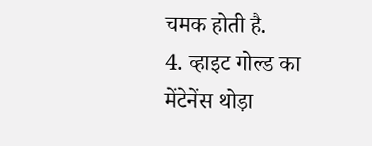चमक होती है.
4. व्हाइट गोल्ड का मेंटेनेंस थोड़ा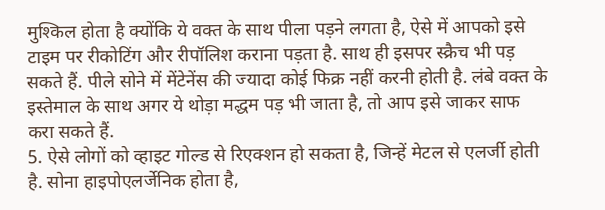मुश्किल होता है क्योंकि ये वक्त के साथ पीला पड़ने लगता है, ऐसे में आपको इसे टाइम पर रीकोटिंग और रीपॉलिश कराना पड़ता है. साथ ही इसपर स्क्रैच भी पड़ सकते हैं. पीले सोने में मेंटेनेंस की ज्यादा कोई फिक्र नहीं करनी होती है. लंबे वक्त के इस्तेमाल के साथ अगर ये थोड़ा मद्धम पड़ भी जाता है, तो आप इसे जाकर साफ करा सकते हैं.
5. ऐसे लोगों को व्हाइट गोल्ड से रिएक्शन हो सकता है, जिन्हें मेटल से एलर्जी होती है. सोना हाइपोएलर्जेनिक होता है,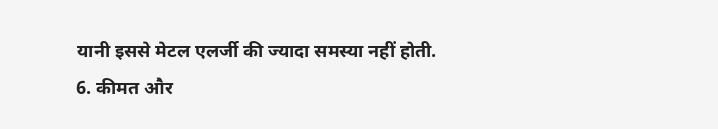यानी इससे मेटल एलर्जी की ज्यादा समस्या नहीं होती.
6. कीमत और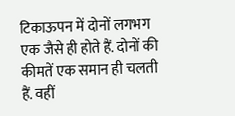टिकाऊपन में दोनों लगभग एक जैसे ही होते हैं. दोनों की कीमतें एक समान ही चलती हैं. वहीं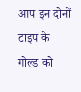आप इन दोनों टाइप के गोल्ड को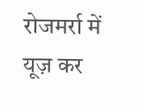रोजमर्रा में यूज़ कर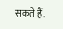सकते हैं.